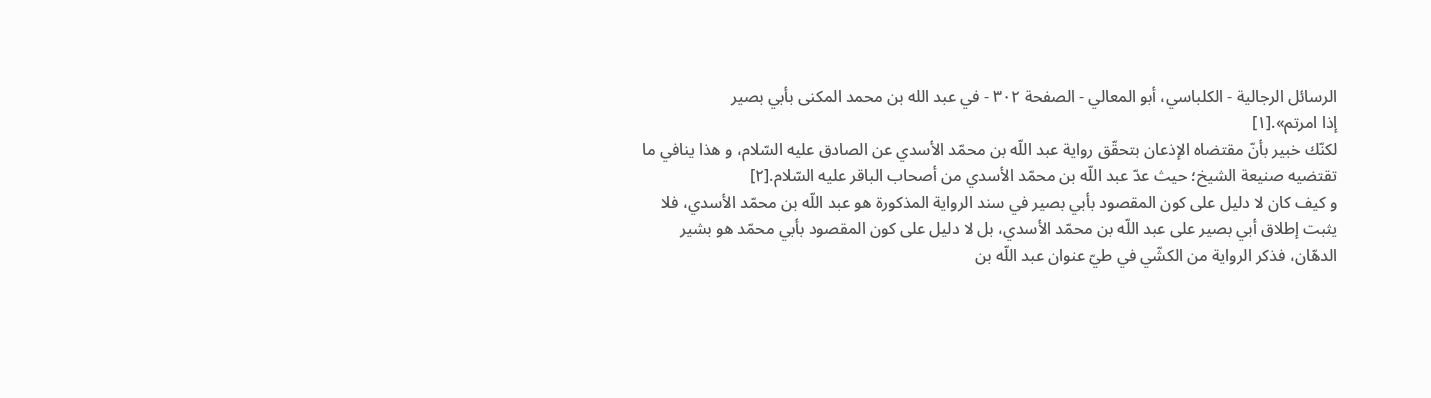الرسائل الرجالية - الكلباسي، أبو المعالي - الصفحة ٣٠٢ - في عبد الله بن محمد المكنى بأبي بصير
إذا امرتم».[١]
لكنّك خبير بأنّ مقتضاه الإذعان بتحقّق رواية عبد اللّه بن محمّد الأسدي عن الصادق عليه السّلام، و هذا ينافي ما تقتضيه صنيعة الشيخ؛ حيث عدّ عبد اللّه بن محمّد الأسدي من أصحاب الباقر عليه السّلام.[٢]
و كيف كان لا دليل على كون المقصود بأبي بصير في سند الرواية المذكورة هو عبد اللّه بن محمّد الأسدي، فلا يثبت إطلاق أبي بصير على عبد اللّه بن محمّد الأسدي، بل لا دليل على كون المقصود بأبي محمّد هو بشير الدهّان، فذكر الرواية من الكشّي في طيّ عنوان عبد اللّه بن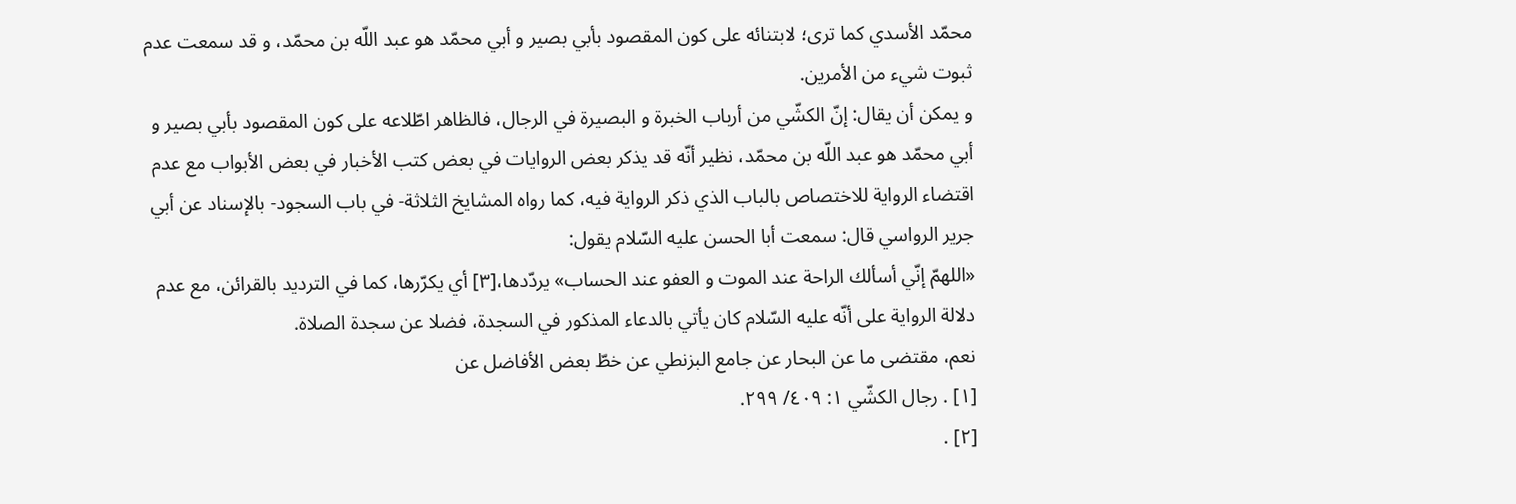محمّد الأسدي كما ترى؛ لابتنائه على كون المقصود بأبي بصير و أبي محمّد هو عبد اللّه بن محمّد، و قد سمعت عدم ثبوت شيء من الأمرين.
و يمكن أن يقال: إنّ الكشّي من أرباب الخبرة و البصيرة في الرجال، فالظاهر اطّلاعه على كون المقصود بأبي بصير و أبي محمّد هو عبد اللّه بن محمّد، نظير أنّه قد يذكر بعض الروايات في بعض كتب الأخبار في بعض الأبواب مع عدم اقتضاء الرواية للاختصاص بالباب الذي ذكر الرواية فيه، كما رواه المشايخ الثلاثة- في باب السجود- بالإسناد عن أبي جرير الرواسي قال: سمعت أبا الحسن عليه السّلام يقول:
«اللهمّ إنّي أسألك الراحة عند الموت و العفو عند الحساب» يردّدها،[٣] أي يكرّرها، كما في الترديد بالقرائن، مع عدم دلالة الرواية على أنّه عليه السّلام كان يأتي بالدعاء المذكور في السجدة، فضلا عن سجدة الصلاة.
نعم، مقتضى ما عن البحار عن جامع البزنطي عن خطّ بعض الأفاضل عن
[١] . رجال الكشّي ١: ٤٠٩/ ٢٩٩.
[٢] .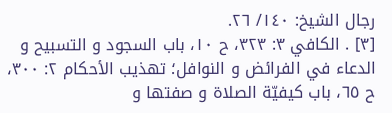رجال الشيخ: ١٤٠/ ٢٦.
[٣] . الكافي ٣: ٣٢٣، ح ١٠، باب السجود و التسبيح و الدعاء في الفرائض و النوافل؛ تهذيب الأحكام ٢: ٣٠٠، ح ٦٥، باب كيفيّة الصلاة و صفتها و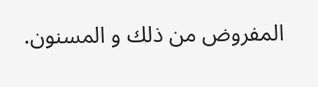المفروض من ذلك و المسنون.